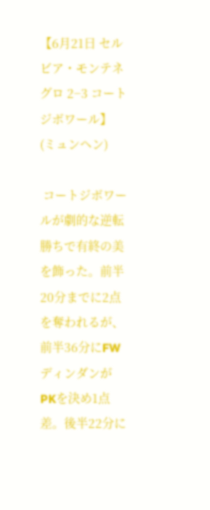【6月21日 セルビア・モンテネグロ 2−3 コートジボワール】
(ミュンヘン)

 コートジボワールが劇的な逆転勝ちで有終の美を飾った。前半20分までに2点を奪われるが、前半36分にFWディンダンがPKを決め1点差。後半22分に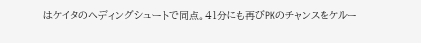はケイタのヘディングシュートで同点。41分にも再びPKのチャンスをケルー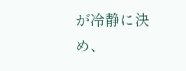が冷静に決め、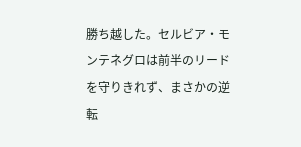勝ち越した。セルビア・モンテネグロは前半のリードを守りきれず、まさかの逆転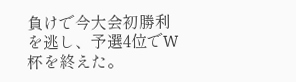負けで今大会初勝利を逃し、予選4位でW杯を終えた。